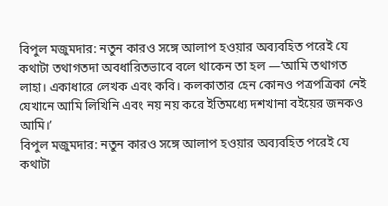বিপুল মজুমদার: নতুন কারও সঙ্গে আলাপ হওয়ার অব্যবহিত পরেই যে কথাটা তথাগতদা অবধারিতভাবে বলে থাকেন তা হল —‘আমি তথাগত লাহা। একাধারে লেখক এবং কবি। কলকাতার হেন কোনও পত্রপত্রিকা নেই যেখানে আমি লিখিনি এবং নয় নয় করে ইতিমধ্যে দশখানা বইয়ের জনকও আমি।’
বিপুল মজুমদার: নতুন কারও সঙ্গে আলাপ হওয়ার অব্যবহিত পরেই যে কথাটা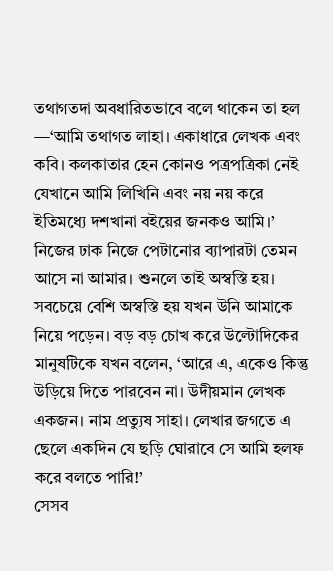তথাগতদা অবধারিতভাবে বলে থাকেন তা হল —‘আমি তথাগত লাহা। একাধারে লেখক এবং কবি। কলকাতার হেন কোনও পত্রপত্রিকা নেই যেখানে আমি লিখিনি এবং নয় নয় করে ইতিমধ্যে দশখানা বইয়ের জনকও আমি।’
নিজের ঢাক নিজে পেটানোর ব্যাপারটা তেমন আসে না আমার। শুনলে তাই অস্বস্তি হয়। সবচেয়ে বেশি অস্বস্তি হয় যখন উনি আমাকে নিয়ে পড়েন। বড় বড় চোখ করে উল্টোদিকের মানুষটিকে যখন বলেন, ‘আরে এ, একেও কিন্তু উড়িয়ে দিতে পারবেন না। উদীয়মান লেখক একজন। নাম প্রত্যুষ সাহা। লেখার জগতে এ ছেলে একদিন যে ছড়ি ঘোরাবে সে আমি হলফ করে বলতে পারি!’
সেসব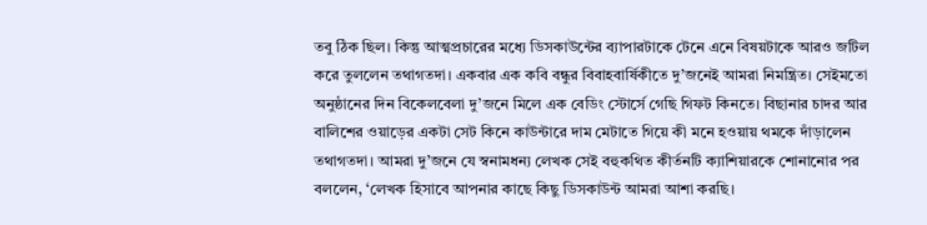তবু ঠিক ছিল। কিন্তু আত্মপ্রচারের মধ্যে ডিসকাউন্টের ব্যাপারটাকে টেনে এনে বিষয়টাকে আরও জটিল করে তুললেন তথাগতদা। একবার এক কবি বন্ধুর বিবাহবার্ষিকীতে দু’জনেই আমরা নিমন্ত্রিত। সেইমতো অনুষ্ঠানের দিন বিকেলবেলা দু’জনে মিলে এক বেডিং স্টোর্সে গেছি গিফট কিনতে। বিছানার চাদর আর বালিশের ওয়াড়ের একটা সেট কিনে কাউন্টারে দাম মেটাতে গিয়ে কী মনে হওয়ায় থমকে দাঁড়ালেন তথাগতদা। আমরা দু’জনে যে স্বনামধন্য লেখক সেই বহুকথিত কীর্তনটি ক্যাশিয়ারকে শোনানোর পর বললেন, ‘লেখক হিসাবে আপনার কাছে কিছু ডিসকাউন্ট আমরা আশা করছি।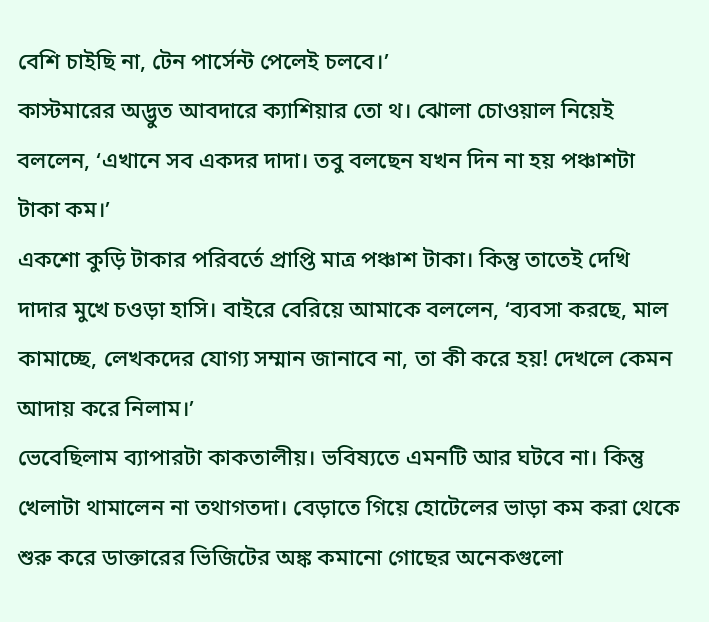বেশি চাইছি না, টেন পার্সেন্ট পেলেই চলবে।’
কাস্টমারের অদ্ভুত আবদারে ক্যাশিয়ার তো থ। ঝোলা চোওয়াল নিয়েই বললেন, ‘এখানে সব একদর দাদা। তবু বলছেন যখন দিন না হয় পঞ্চাশটা টাকা কম।’
একশো কুড়ি টাকার পরিবর্তে প্রাপ্তি মাত্র পঞ্চাশ টাকা। কিন্তু তাতেই দেখি দাদার মুখে চওড়া হাসি। বাইরে বেরিয়ে আমাকে বললেন, ‘ব্যবসা করছে, মাল কামাচ্ছে, লেখকদের যোগ্য সম্মান জানাবে না, তা কী করে হয়! দেখলে কেমন আদায় করে নিলাম।’
ভেবেছিলাম ব্যাপারটা কাকতালীয়। ভবিষ্যতে এমনটি আর ঘটবে না। কিন্তু খেলাটা থামালেন না তথাগতদা। বেড়াতে গিয়ে হোটেলের ভাড়া কম করা থেকে শুরু করে ডাক্তারের ভিজিটের অঙ্ক কমানো গোছের অনেকগুলো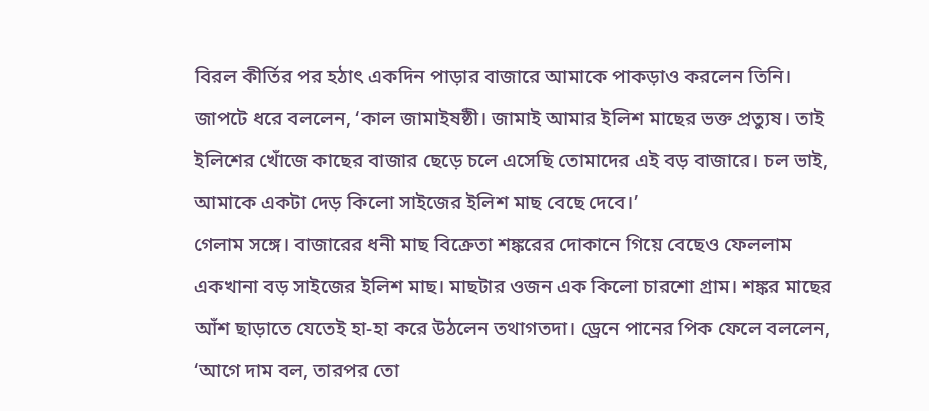বিরল কীর্তির পর হঠাৎ একদিন পাড়ার বাজারে আমাকে পাকড়াও করলেন তিনি। জাপটে ধরে বললেন, ‘কাল জামাইষষ্ঠী। জামাই আমার ইলিশ মাছের ভক্ত প্রত্যুষ। তাই ইলিশের খোঁজে কাছের বাজার ছেড়ে চলে এসেছি তোমাদের এই বড় বাজারে। চল ভাই, আমাকে একটা দেড় কিলো সাইজের ইলিশ মাছ বেছে দেবে।’
গেলাম সঙ্গে। বাজারের ধনী মাছ বিক্রেতা শঙ্করের দোকানে গিয়ে বেছেও ফেললাম একখানা বড় সাইজের ইলিশ মাছ। মাছটার ওজন এক কিলো চারশো গ্রাম। শঙ্কর মাছের আঁশ ছাড়াতে যেতেই হা-হা করে উঠলেন তথাগতদা। ড্রেনে পানের পিক ফেলে বললেন, ‘আগে দাম বল, তারপর তো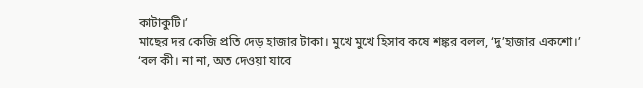কাটাকুটি।’
মাছের দর কেজি প্রতি দেড় হাজার টাকা। মুখে মুখে হিসাব কষে শঙ্কর বলল, ‘দু’হাজার একশো।’
‘বল কী। না না, অত দেওয়া যাবে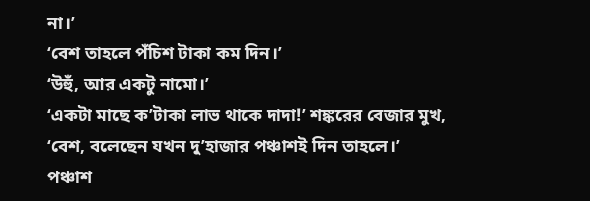না।’
‘বেশ তাহলে পঁচিশ টাকা কম দিন।’
‘উহুঁ, আর একটু নামো।’
‘একটা মাছে ক’টাকা লাভ থাকে দাদা!’ শঙ্করের বেজার মুখ, ‘বেশ, বলেছেন যখন দু’হাজার পঞ্চাশই দিন তাহলে।’
পঞ্চাশ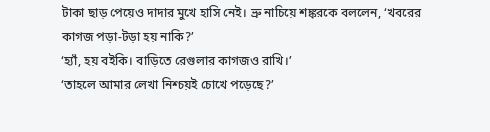টাকা ছাড় পেয়েও দাদার মুখে হাসি নেই। ভ্রু নাচিয়ে শঙ্করকে বললেন, ‘খবরের কাগজ পড়া-টড়া হয় নাকি?’
‘হ্যাঁ, হয় বইকি। বাড়িতে রেগুলার কাগজও রাখি।’
‘তাহলে আমার লেখা নিশ্চয়ই চোখে পড়েছে?’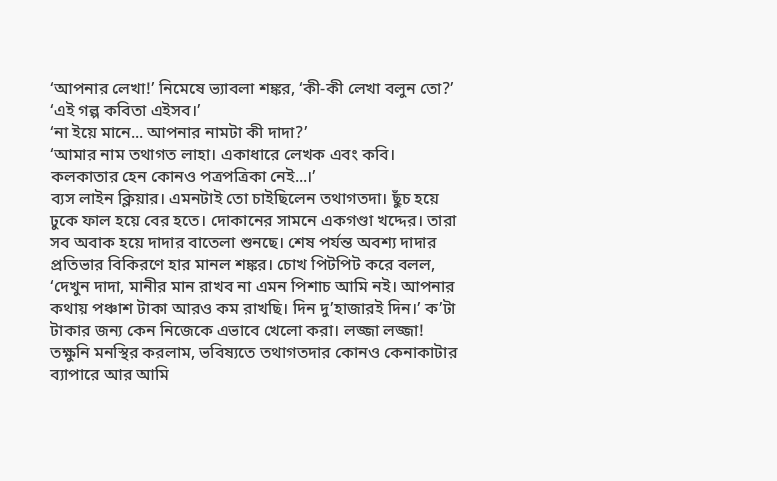‘আপনার লেখা!’ নিমেষে ভ্যাবলা শঙ্কর, ‘কী-কী লেখা বলুন তো?’
‘এই গল্প কবিতা এইসব।’
‘না ইয়ে মানে... আপনার নামটা কী দাদা?’
‘আমার নাম তথাগত লাহা। একাধারে লেখক এবং কবি। কলকাতার হেন কোনও পত্রপত্রিকা নেই...।’
ব্যস লাইন ক্লিয়ার। এমনটাই তো চাইছিলেন তথাগতদা। ছুঁচ হয়ে ঢুকে ফাল হয়ে বের হতে। দোকানের সামনে একগণ্ডা খদ্দের। তারা সব অবাক হয়ে দাদার বাতেলা শুনছে। শেষ পর্যন্ত অবশ্য দাদার প্রতিভার বিকিরণে হার মানল শঙ্কর। চোখ পিটপিট করে বলল, ‘দেখুন দাদা, মানীর মান রাখব না এমন পিশাচ আমি নই। আপনার কথায় পঞ্চাশ টাকা আরও কম রাখছি। দিন দু’হাজারই দিন।’ ক’টা টাকার জন্য কেন নিজেকে এভাবে খেলো করা। লজ্জা লজ্জা! তক্ষুনি মনস্থির করলাম, ভবিষ্যতে তথাগতদার কোনও কেনাকাটার ব্যাপারে আর আমি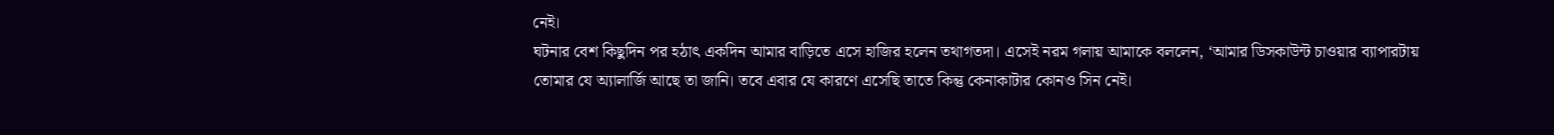নেই।
ঘটনার বেশ কিছুদিন পর হঠাৎ একদিন আমার বাড়িতে এসে হাজির হলেন তথাগতদা। এসেই নরম গলায় আমাকে বললেন, ‘আমার ডিসকাউন্ট চাওয়ার ব্যাপারটায় তোমার যে অ্যালার্জি আছে তা জানি। তবে এবার যে কারণে এসেছি তাতে কিন্তু কেনাকাটার কোনও সিন নেই।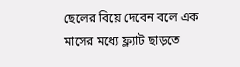ছেলের বিয়ে দেবেন বলে এক মাসের মধ্যে ফ্ল্যাট ছাড়তে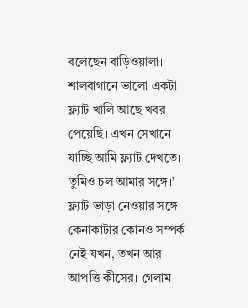বলেছেন বাড়িওয়ালা। শালবাগানে ভালো একটা ফ্ল্যাট খালি আছে খবর পেয়েছি। এখন সেখানে যাচ্ছি আমি ফ্ল্যাট দেখতে। তুমিও চল আমার সঙ্গে।’
ফ্ল্যাট ভাড়া নেওয়ার সঙ্গে কেনাকাটার কোনও সম্পর্ক নেই যখন, তখন আর আপত্তি কীসের। গেলাম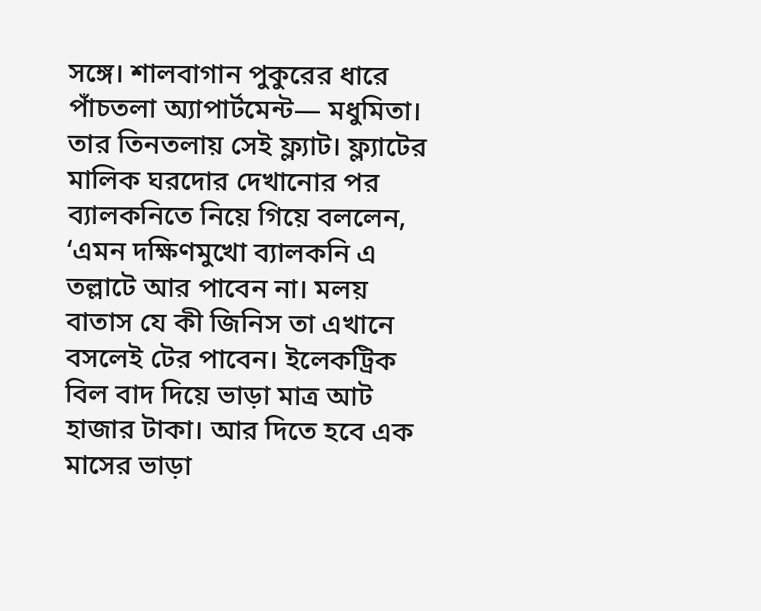সঙ্গে। শালবাগান পুকুরের ধারে পাঁচতলা অ্যাপার্টমেন্ট— মধুমিতা। তার তিনতলায় সেই ফ্ল্যাট। ফ্ল্যাটের মালিক ঘরদোর দেখানোর পর ব্যালকনিতে নিয়ে গিয়ে বললেন, ‘এমন দক্ষিণমুখো ব্যালকনি এ তল্লাটে আর পাবেন না। মলয় বাতাস যে কী জিনিস তা এখানে বসলেই টের পাবেন। ইলেকট্রিক বিল বাদ দিয়ে ভাড়া মাত্র আট হাজার টাকা। আর দিতে হবে এক মাসের ভাড়া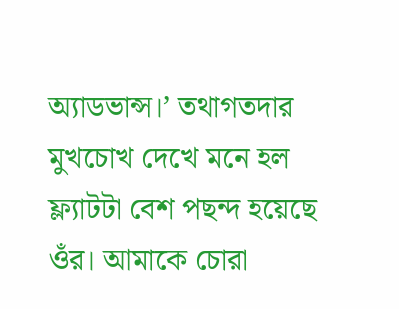অ্যাডভান্স।’ তথাগতদার মুখচোখ দেখে মনে হল ফ্ল্যাটটা বেশ পছন্দ হয়েছে ওঁর। আমাকে চোরা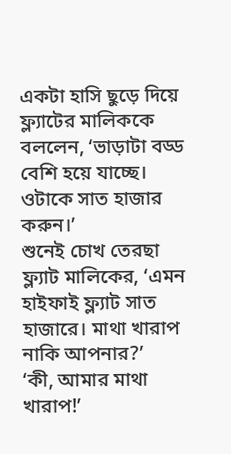একটা হাসি ছুড়ে দিয়ে ফ্ল্যাটের মালিককে বললেন, ‘ভাড়াটা বড্ড বেশি হয়ে যাচ্ছে। ওটাকে সাত হাজার করুন।’
শুনেই চোখ তেরছা ফ্ল্যাট মালিকের, ‘এমন হাইফাই ফ্ল্যাট সাত হাজারে। মাথা খারাপ নাকি আপনার?’
‘কী, আমার মাথা খারাপ!’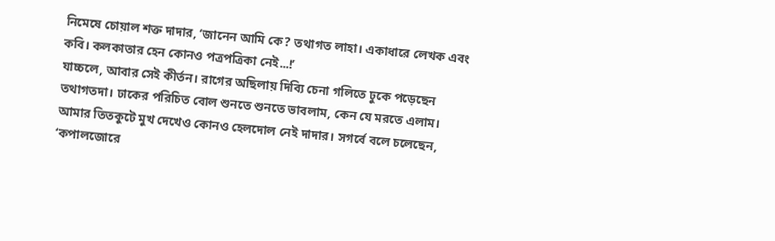নিমেষে চোয়াল শক্ত দাদার, ‘জানেন আমি কে? তথাগত লাহা। একাধারে লেখক এবং কবি। কলকাতার হেন কোনও পত্রপত্রিকা নেই...!’
যাচ্চলে, আবার সেই কীর্তন। রাগের অছিলায় দিব্যি চেনা গলিতে ঢুকে পড়েছেন তথাগতদা। ঢাকের পরিচিত বোল শুনতে শুনতে ভাবলাম, কেন যে মরতে এলাম।
আমার তিতকুটে মুখ দেখেও কোনও হেলদোল নেই দাদার। সগর্বে বলে চলেছেন, ‘কপালজোরে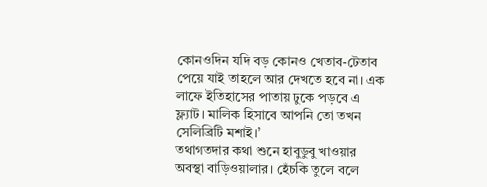কোনওদিন যদি বড় কোনও খেতাব-টেতাব পেয়ে যাই তাহলে আর দেখতে হবে না। এক লাফে ইতিহাসের পাতায় ঢুকে পড়বে এ ফ্ল্যাট। মালিক হিসাবে আপনি তো তখন সেলিব্রিটি মশাই।’
তথাগতদার কথা শুনে হাবুডুবু খাওয়ার অবস্থা বাড়িওয়ালার। হেঁচকি তুলে বলে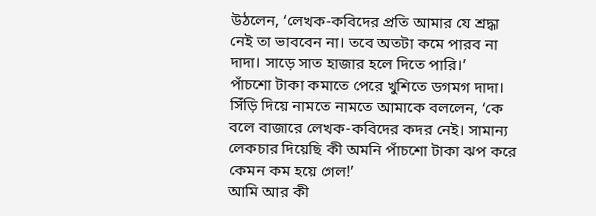উঠলেন, ‘লেখক-কবিদের প্রতি আমার যে শ্রদ্ধা নেই তা ভাববেন না। তবে অতটা কমে পারব না দাদা। সাড়ে সাত হাজার হলে দিতে পারি।’
পাঁচশো টাকা কমাতে পেরে খুশিতে ডগমগ দাদা। সিঁড়ি দিয়ে নামতে নামতে আমাকে বললেন, ‘কে বলে বাজারে লেখক-কবিদের কদর নেই। সামান্য লেকচার দিয়েছি কী অমনি পাঁচশো টাকা ঝপ করে কেমন কম হয়ে গেল!’
আমি আর কী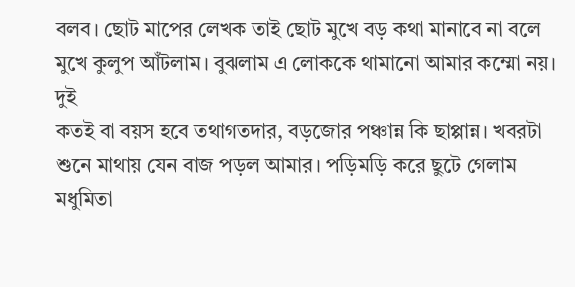বলব। ছোট মাপের লেখক তাই ছোট মুখে বড় কথা মানাবে না বলে মুখে কুলুপ আঁটলাম। বুঝলাম এ লোককে থামানো আমার কম্মো নয়।
দুই
কতই বা বয়স হবে তথাগতদার, বড়জোর পঞ্চান্ন কি ছাপ্পান্ন। খবরটা শুনে মাথায় যেন বাজ পড়ল আমার। পড়িমড়ি করে ছুটে গেলাম মধুমিতা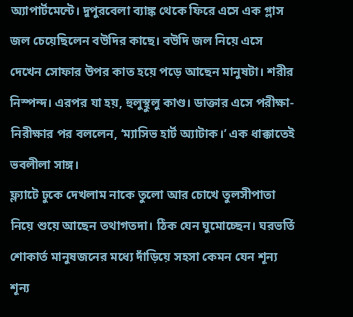অ্যাপার্টমেন্টে। দুপুরবেলা ব্যাঙ্ক থেকে ফিরে এসে এক গ্লাস জল চেয়েছিলেন বউদির কাছে। বউদি জল নিয়ে এসে দেখেন সোফার উপর কাত হয়ে পড়ে আছেন মানুষটা। শরীর নিস্পন্দ। এরপর যা হয়, হুলুস্থুলু কাণ্ড। ডাক্তার এসে পরীক্ষা-নিরীক্ষার পর বললেন, ‘ম্যাসিভ হার্ট অ্যাটাক।’ এক ধাক্কাতেই ভবলীলা সাঙ্গ।
ফ্ল্যাটে ঢুকে দেখলাম নাকে তুলো আর চোখে তুলসীপাতা নিয়ে শুয়ে আছেন তথাগতদা। ঠিক যেন ঘুমোচ্ছেন। ঘরভর্তি শোকার্ত মানুষজনের মধ্যে দাঁড়িয়ে সহসা কেমন যেন শূন্য শূন্য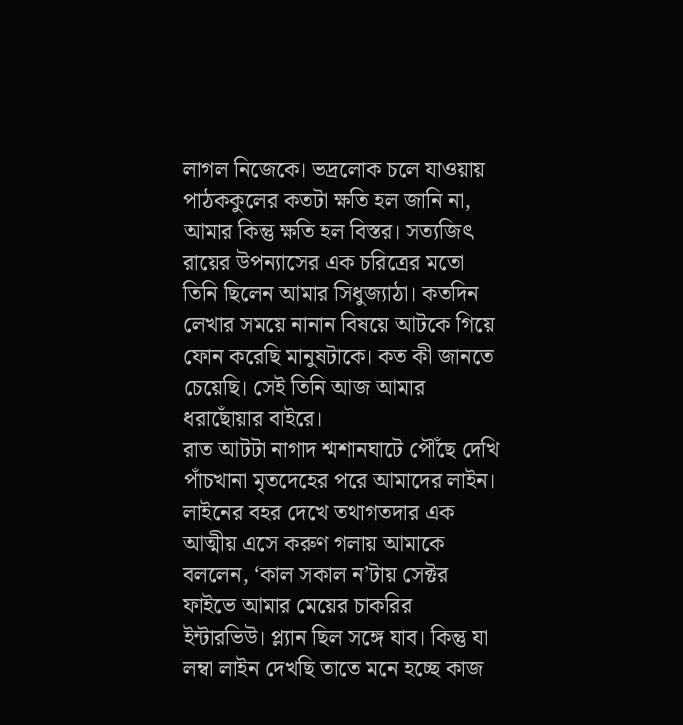লাগল নিজেকে। ভদ্রলোক চলে যাওয়ায় পাঠককুলের কতটা ক্ষতি হল জানি না, আমার কিন্তু ক্ষতি হল বিস্তর। সত্যজিৎ রায়ের উপন্যাসের এক চরিত্রের মতো তিনি ছিলেন আমার সিধুজ্যাঠা। কতদিন লেখার সময়ে নানান বিষয়ে আটকে গিয়ে ফোন করেছি মানুষটাকে। কত কী জানতে চেয়েছি। সেই তিনি আজ আমার ধরাছোঁয়ার বাইরে।
রাত আটটা নাগাদ শ্মশানঘাটে পৌঁছে দেখি পাঁচখানা মৃতদেহের পরে আমাদের লাইন। লাইনের বহর দেখে তথাগতদার এক আত্মীয় এসে করুণ গলায় আমাকে বললেন, ‘কাল সকাল ন’টায় সেক্টর ফাইভে আমার মেয়ের চাকরির ইন্টারভিউ। প্ল্যান ছিল সঙ্গে যাব। কিন্তু যা লম্বা লাইন দেখছি তাতে মনে হচ্ছে কাজ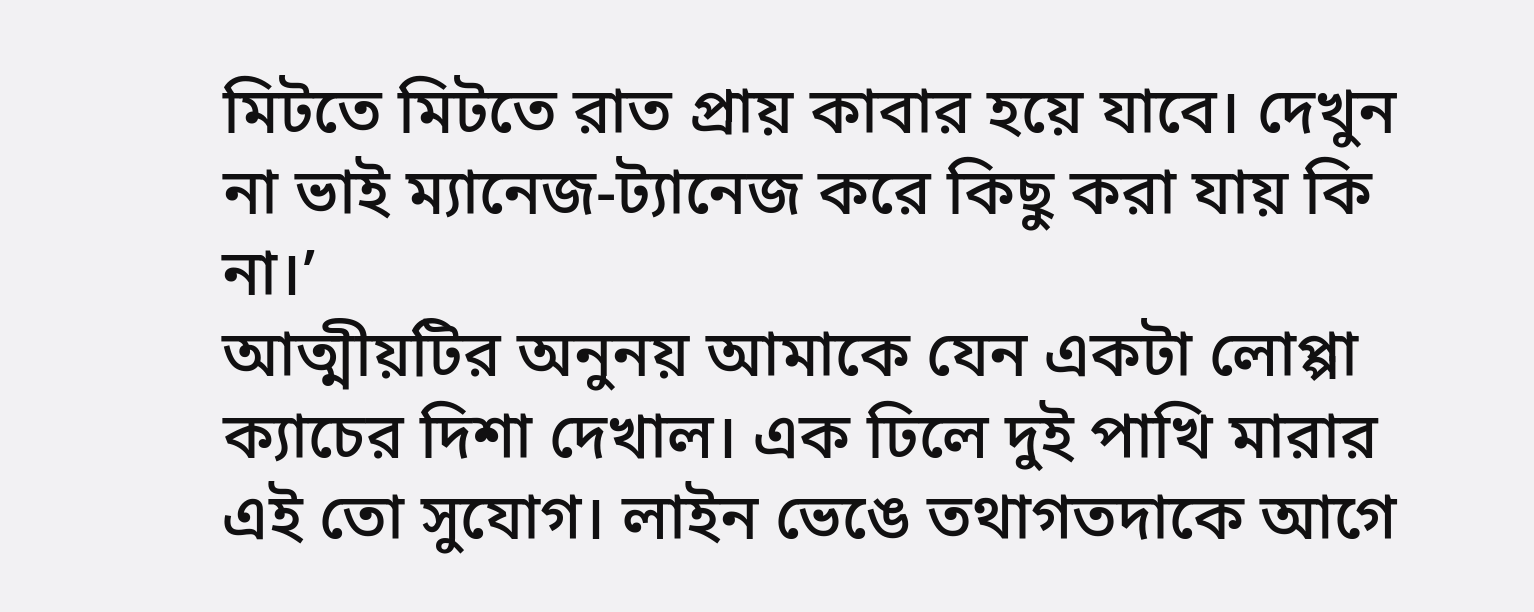মিটতে মিটতে রাত প্রায় কাবার হয়ে যাবে। দেখুন না ভাই ম্যানেজ-ট্যানেজ করে কিছু করা যায় কি না।’
আত্মীয়টির অনুনয় আমাকে যেন একটা লোপ্পা ক্যাচের দিশা দেখাল। এক ঢিলে দুই পাখি মারার এই তো সুযোগ। লাইন ভেঙে তথাগতদাকে আগে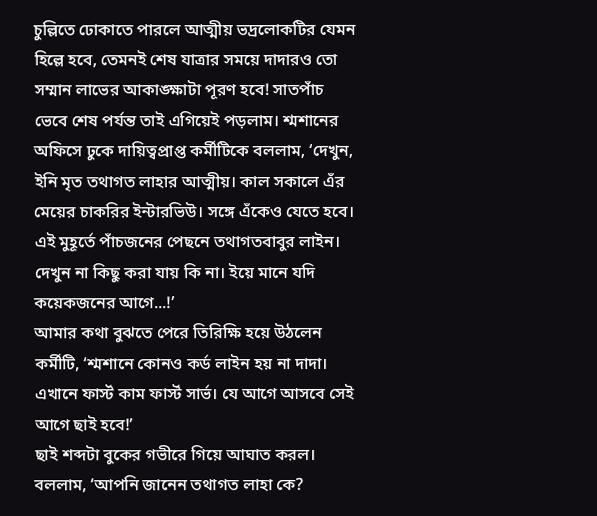চুল্লিতে ঢোকাতে পারলে আত্মীয় ভদ্রলোকটির যেমন হিল্লে হবে, তেমনই শেষ যাত্রার সময়ে দাদারও তো সম্মান লাভের আকাঙ্ক্ষাটা পূরণ হবে! সাতপাঁচ ভেবে শেষ পর্যন্ত তাই এগিয়েই পড়লাম। শ্মশানের অফিসে ঢুকে দায়িত্বপ্রাপ্ত কর্মীটিকে বললাম, ‘দেখুন, ইনি মৃত তথাগত লাহার আত্মীয়। কাল সকালে এঁর মেয়ের চাকরির ইন্টারভিউ। সঙ্গে এঁকেও যেতে হবে। এই মুহূর্তে পাঁচজনের পেছনে তথাগতবাবুর লাইন। দেখুন না কিছু করা যায় কি না। ইয়ে মানে যদি কয়েকজনের আগে...!’
আমার কথা বুঝতে পেরে তিরিক্ষি হয়ে উঠলেন কর্মীটি, ‘শ্মশানে কোনও কর্ড লাইন হয় না দাদা। এখানে ফার্স্ট কাম ফার্স্ট সার্ভ। যে আগে আসবে সেই আগে ছাই হবে!’
ছাই শব্দটা বুকের গভীরে গিয়ে আঘাত করল। বললাম, ‘আপনি জানেন তথাগত লাহা কে?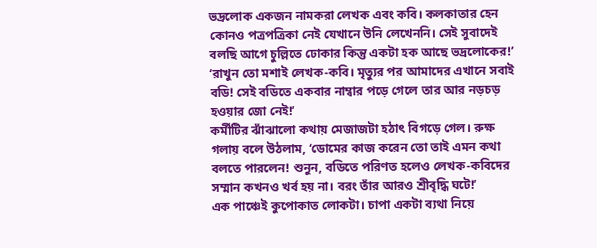ভদ্রলোক একজন নামকরা লেখক এবং কবি। কলকাতার হেন কোনও পত্রপত্রিকা নেই যেখানে উনি লেখেননি। সেই সুবাদেই বলছি আগে চুল্লিতে ঢোকার কিন্তু একটা হক আছে ভদ্রলোকের!’
‘রাখুন তো মশাই লেখক-কবি। মৃত্যুর পর আমাদের এখানে সবাই বডি! সেই বডিতে একবার নাম্বার পড়ে গেলে তার আর নড়চড় হওয়ার জো নেই!’
কর্মীটির ঝাঁঝালো কথায় মেজাজটা হঠাৎ বিগড়ে গেল। রুক্ষ গলায় বলে উঠলাম, ‘ডোমের কাজ করেন তো তাই এমন কথা বলতে পারলেন! শুনুন, বডিতে পরিণত হলেও লেখক-কবিদের সম্মান কখনও খর্ব হয় না। বরং তাঁর আরও শ্রীবৃদ্ধি ঘটে!’
এক পাঞ্চেই কুপোকাত লোকটা। চাপা একটা ব্যথা নিয়ে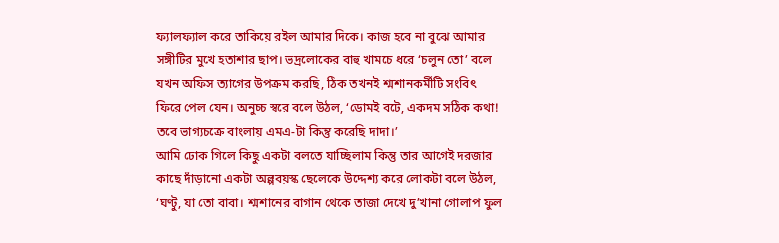ফ্যালফ্যাল করে তাকিয়ে রইল আমার দিকে। কাজ হবে না বুঝে আমার সঙ্গীটির মুখে হতাশার ছাপ। ভদ্রলোকের বাহু খামচে ধরে ‘চলুন তো’ বলে যখন অফিস ত্যাগের উপক্রম করছি, ঠিক তখনই শ্মশানকর্মীটি সংবিৎ ফিরে পেল যেন। অনুচ্চ স্বরে বলে উঠল, ‘ডোমই বটে, একদম সঠিক কথা! তবে ভাগ্যচক্রে বাংলায় এমএ-টা কিন্তু করেছি দাদা।’
আমি ঢোক গিলে কিছু একটা বলতে যাচ্ছিলাম কিন্তু তার আগেই দরজার কাছে দাঁড়ানো একটা অল্পবয়স্ক ছেলেকে উদ্দেশ্য করে লোকটা বলে উঠল, ‘ঘণ্টু, যা তো বাবা। শ্মশানের বাগান থেকে তাজা দেখে দু’খানা গোলাপ ফুল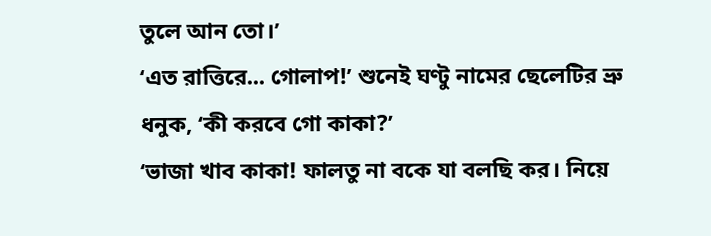তুলে আন তো।’
‘এত রাত্তিরে... গোলাপ!’ শুনেই ঘণ্টু নামের ছেলেটির ভ্রু ধনুক, ‘কী করবে গো কাকা?’
‘ভাজা খাব কাকা! ফালতু না বকে যা বলছি কর। নিয়ে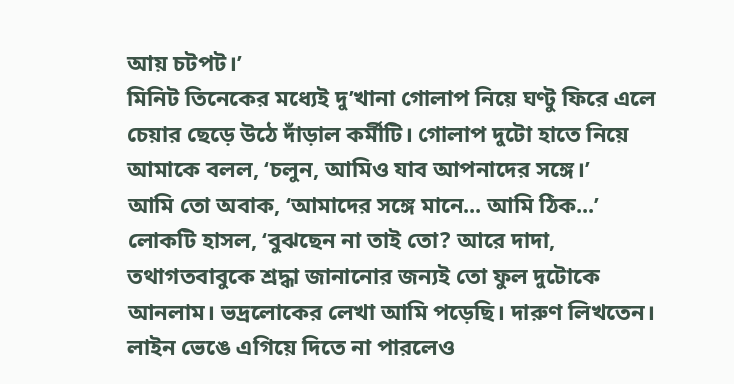আয় চটপট।’
মিনিট তিনেকের মধ্যেই দু’খানা গোলাপ নিয়ে ঘণ্টু ফিরে এলে চেয়ার ছেড়ে উঠে দাঁড়াল কর্মীটি। গোলাপ দুটো হাতে নিয়ে আমাকে বলল, ‘চলুন, আমিও যাব আপনাদের সঙ্গে।’
আমি তো অবাক, ‘আমাদের সঙ্গে মানে... আমি ঠিক...’
লোকটি হাসল, ‘বুঝছেন না তাই তো? আরে দাদা, তথাগতবাবুকে শ্রদ্ধা জানানোর জন্যই তো ফুল দুটোকে আনলাম। ভদ্রলোকের লেখা আমি পড়েছি। দারুণ লিখতেন। লাইন ভেঙে এগিয়ে দিতে না পারলেও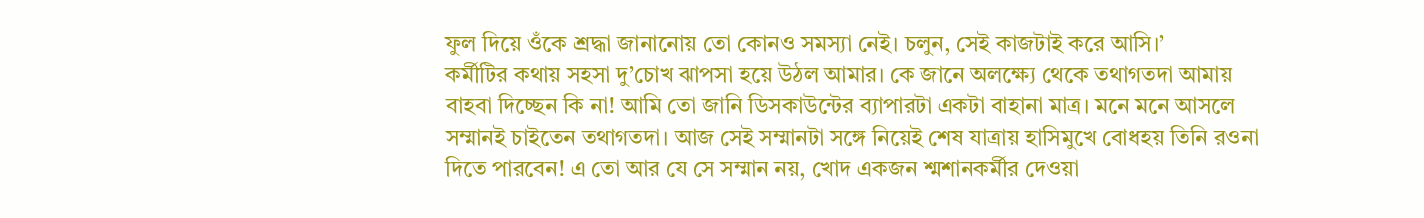ফুল দিয়ে ওঁকে শ্রদ্ধা জানানোয় তো কোনও সমস্যা নেই। চলুন, সেই কাজটাই করে আসি।’
কর্মীটির কথায় সহসা দু’চোখ ঝাপসা হয়ে উঠল আমার। কে জানে অলক্ষ্যে থেকে তথাগতদা আমায় বাহবা দিচ্ছেন কি না! আমি তো জানি ডিসকাউন্টের ব্যাপারটা একটা বাহানা মাত্র। মনে মনে আসলে সম্মানই চাইতেন তথাগতদা। আজ সেই সম্মানটা সঙ্গে নিয়েই শেষ যাত্রায় হাসিমুখে বোধহয় তিনি রওনা দিতে পারবেন! এ তো আর যে সে সম্মান নয়, খোদ একজন শ্মশানকর্মীর দেওয়া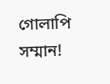গোলাপি সম্মান!